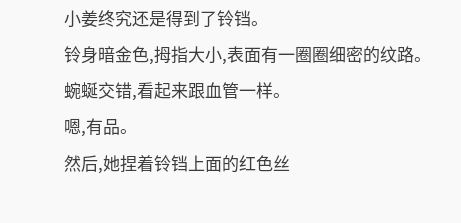小姜终究还是得到了铃铛。
铃身暗金色,拇指大小,表面有一圈圈细密的纹路。
蜿蜒交错,看起来跟血管一样。
嗯,有品。
然后,她捏着铃铛上面的红色丝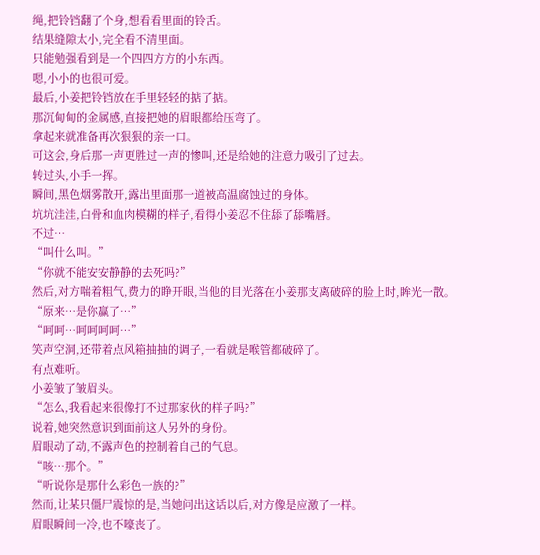绳,把铃铛翻了个身,想看看里面的铃舌。
结果缝隙太小,完全看不清里面。
只能勉强看到是一个四四方方的小东西。
嗯,小小的也很可爱。
最后,小姜把铃铛放在手里轻轻的掂了掂。
那沉甸甸的金属感,直接把她的眉眼都给压弯了。
拿起来就准备再次狠狠的亲一口。
可这会,身后那一声更胜过一声的惨叫,还是给她的注意力吸引了过去。
转过头,小手一挥。
瞬间,黑色烟雾散开,露出里面那一道被高温腐蚀过的身体。
坑坑洼洼,白骨和血肉模糊的样子,看得小姜忍不住舔了舔嘴唇。
不过…
“叫什么叫。”
“你就不能安安静静的去死吗?”
然后,对方喘着粗气,费力的睁开眼,当他的目光落在小姜那支离破碎的脸上时,眸光一散。
“原来…是你赢了…”
“呵呵…呵呵呵呵…”
笑声空洞,还带着点风箱抽抽的调子,一看就是喉管都破碎了。
有点难听。
小姜皱了皱眉头。
“怎么,我看起来很像打不过那家伙的样子吗?”
说着,她突然意识到面前这人另外的身份。
眉眼动了动,不露声色的控制着自己的气息。
“咳…那个。”
“听说你是那什么彩色一族的?”
然而,让某只僵尸震惊的是,当她问出这话以后,对方像是应激了一样。
眉眼瞬间一冷,也不嚎丧了。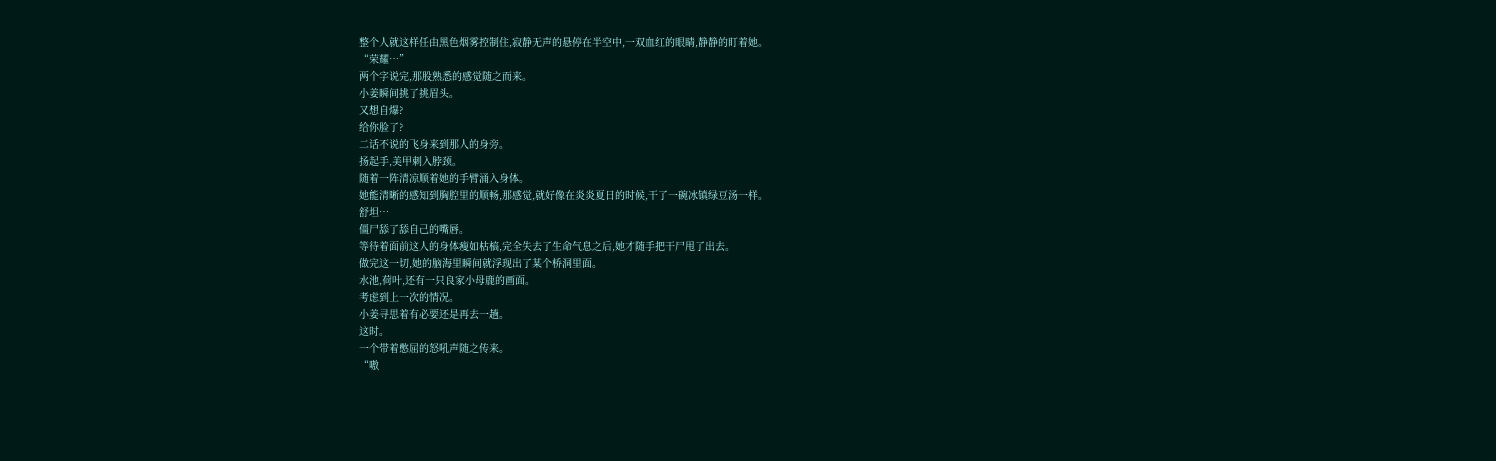整个人就这样任由黑色烟雾控制住,寂静无声的悬停在半空中,一双血红的眼睛,静静的盯着她。
“荣耀…”
两个字说完,那股熟悉的感觉随之而来。
小姜瞬间挑了挑眉头。
又想自爆?
给你脸了?
二话不说的飞身来到那人的身旁。
扬起手,美甲刺入脖颈。
随着一阵清凉顺着她的手臂涌入身体。
她能清晰的感知到胸腔里的顺畅,那感觉,就好像在炎炎夏日的时候,干了一碗冰镇绿豆汤一样。
舒坦…
僵尸舔了舔自己的嘴唇。
等待着面前这人的身体瘦如枯槁,完全失去了生命气息之后,她才随手把干尸甩了出去。
做完这一切,她的脑海里瞬间就浮现出了某个桥洞里面。
水池,荷叶,还有一只良家小母鹿的画面。
考虑到上一次的情况。
小姜寻思着有必要还是再去一趟。
这时。
一个带着憋屈的怒吼声随之传来。
“嗷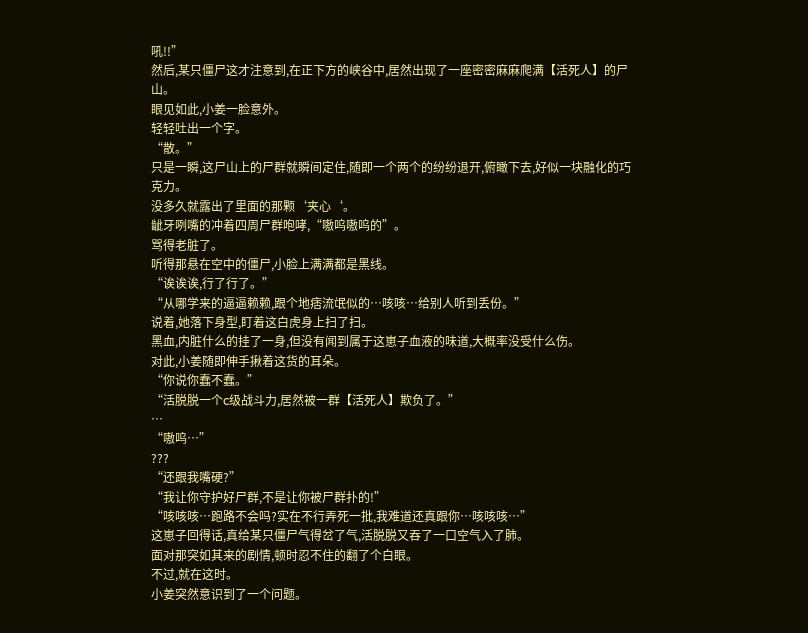吼!!”
然后,某只僵尸这才注意到,在正下方的峡谷中,居然出现了一座密密麻麻爬满【活死人】的尸山。
眼见如此,小姜一脸意外。
轻轻吐出一个字。
“散。”
只是一瞬,这尸山上的尸群就瞬间定住,随即一个两个的纷纷退开,俯瞰下去,好似一块融化的巧克力。
没多久就露出了里面的那颗‘夹心‘。
龇牙咧嘴的冲着四周尸群咆哮,“嗷呜嗷呜的”。
骂得老脏了。
听得那悬在空中的僵尸,小脸上满满都是黑线。
“诶诶诶,行了行了。”
“从哪学来的逼逼赖赖,跟个地痞流氓似的…咳咳…给别人听到丢份。”
说着,她落下身型,盯着这白虎身上扫了扫。
黑血,内脏什么的挂了一身,但没有闻到属于这崽子血液的味道,大概率没受什么伤。
对此,小姜随即伸手揪着这货的耳朵。
“你说你蠢不蠢。”
“活脱脱一个c级战斗力,居然被一群【活死人】欺负了。”
…
“嗷呜…”
???
“还跟我嘴硬?”
“我让你守护好尸群,不是让你被尸群扑的!”
“咳咳咳…跑路不会吗?实在不行弄死一批,我难道还真跟你…咳咳咳…”
这崽子回得话,真给某只僵尸气得岔了气,活脱脱又吞了一口空气入了肺。
面对那突如其来的剧情,顿时忍不住的翻了个白眼。
不过,就在这时。
小姜突然意识到了一个问题。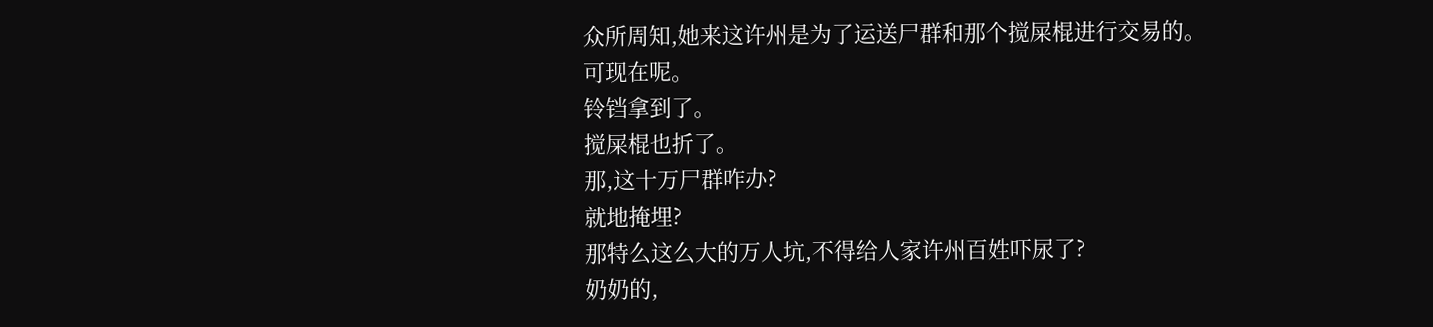众所周知,她来这许州是为了运送尸群和那个搅屎棍进行交易的。
可现在呢。
铃铛拿到了。
搅屎棍也折了。
那,这十万尸群咋办?
就地掩埋?
那特么这么大的万人坑,不得给人家许州百姓吓尿了?
奶奶的,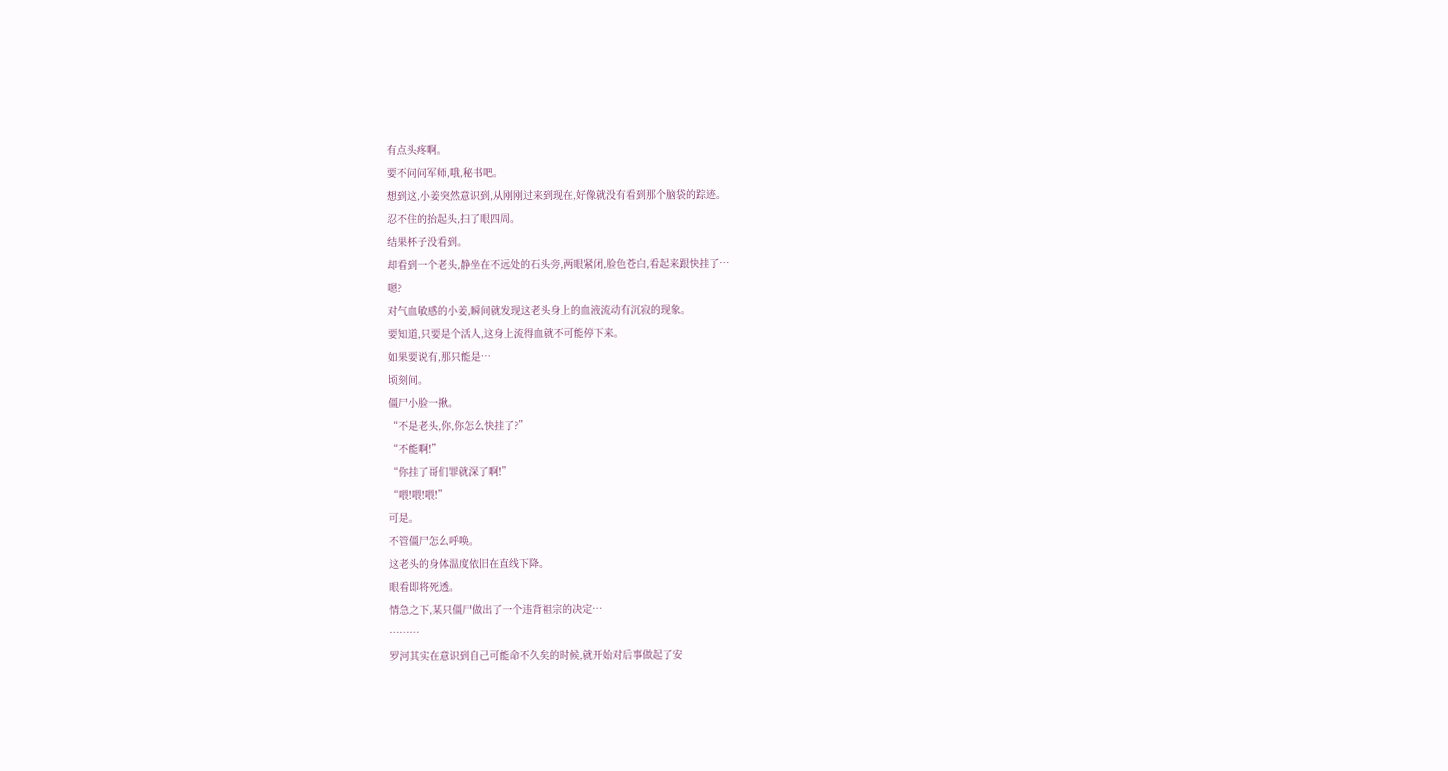有点头疼啊。
要不问问军师,哦,秘书吧。
想到这,小姜突然意识到,从刚刚过来到现在,好像就没有看到那个脑袋的踪迹。
忍不住的抬起头,扫了眼四周。
结果杯子没看到。
却看到一个老头,静坐在不远处的石头旁,两眼紧闭,脸色苍白,看起来跟快挂了…
嗯?
对气血敏感的小姜,瞬间就发现这老头身上的血液流动有沉寂的现象。
要知道,只要是个活人,这身上流得血就不可能停下来。
如果要说有,那只能是…
顷刻间。
僵尸小脸一揪。
“不是老头,你,你怎么快挂了?”
“不能啊!”
“你挂了哥们罪就深了啊!”
“喂!喂!喂!”
可是。
不管僵尸怎么呼唤。
这老头的身体温度依旧在直线下降。
眼看即将死透。
情急之下,某只僵尸做出了一个违背祖宗的决定…
………
罗河其实在意识到自己可能命不久矣的时候,就开始对后事做起了安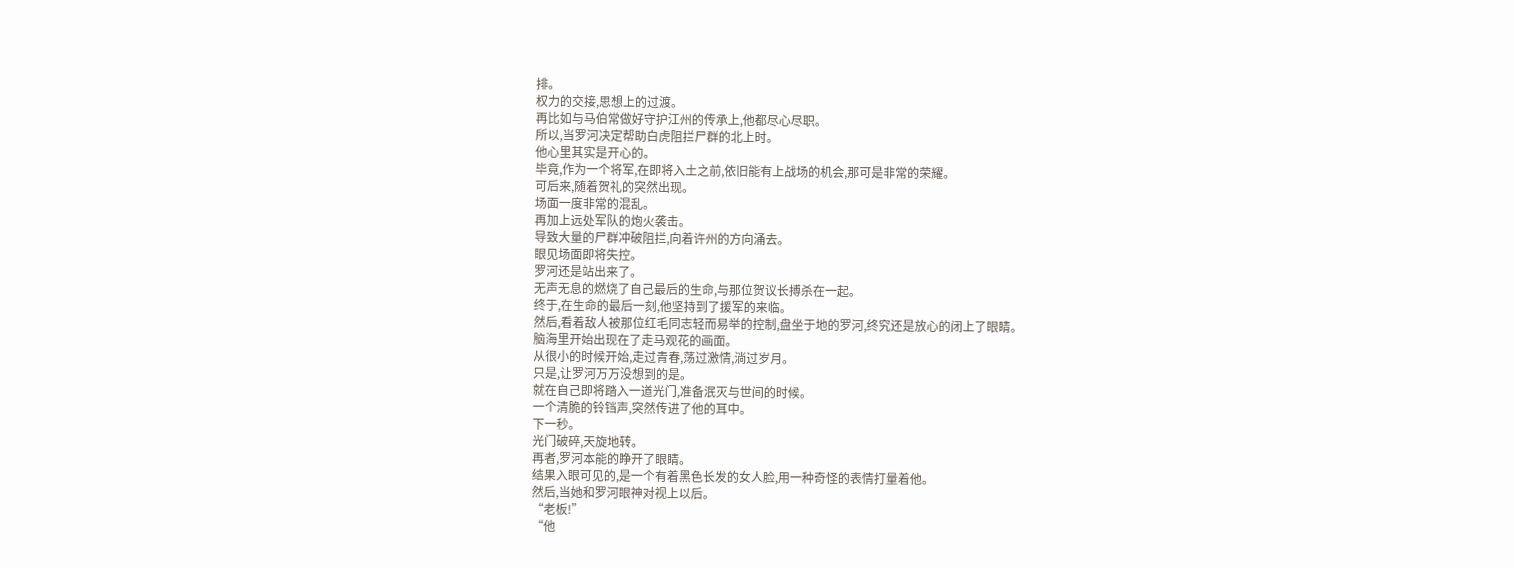排。
权力的交接,思想上的过渡。
再比如与马伯常做好守护江州的传承上,他都尽心尽职。
所以,当罗河决定帮助白虎阻拦尸群的北上时。
他心里其实是开心的。
毕竟,作为一个将军,在即将入土之前,依旧能有上战场的机会,那可是非常的荣耀。
可后来,随着贺礼的突然出现。
场面一度非常的混乱。
再加上远处军队的炮火袭击。
导致大量的尸群冲破阻拦,向着许州的方向涌去。
眼见场面即将失控。
罗河还是站出来了。
无声无息的燃烧了自己最后的生命,与那位贺议长搏杀在一起。
终于,在生命的最后一刻,他坚持到了援军的来临。
然后,看着敌人被那位红毛同志轻而易举的控制,盘坐于地的罗河,终究还是放心的闭上了眼睛。
脑海里开始出现在了走马观花的画面。
从很小的时候开始,走过青春,荡过激情,淌过岁月。
只是,让罗河万万没想到的是。
就在自己即将踏入一道光门,准备泯灭与世间的时候。
一个清脆的铃铛声,突然传进了他的耳中。
下一秒。
光门破碎,天旋地转。
再者,罗河本能的睁开了眼睛。
结果入眼可见的,是一个有着黑色长发的女人脸,用一种奇怪的表情打量着他。
然后,当她和罗河眼神对视上以后。
“老板!”
“他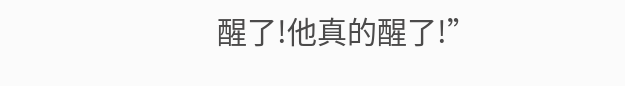醒了!他真的醒了!”